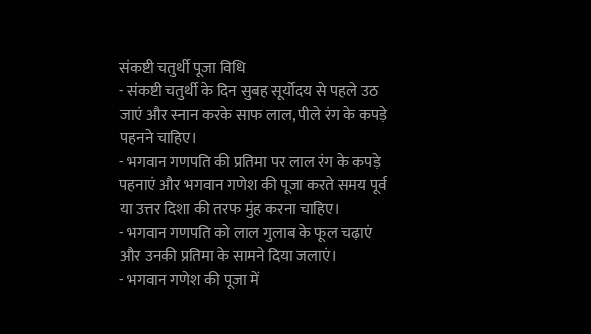संकष्टी चतुर्थी पूजा विधि
- संकष्टी चतुर्थी के दिन सुबह सूर्योदय से पहले उठ जाएं और स्नान करके साफ लाल, पीले रंग के कपड़े पहनने चाहिए।
- भगवान गणपति की प्रतिमा पर लाल रंग के कपड़े पहनाएं और भगवान गणेश की पूजा करते समय पूर्व या उत्तर दिशा की तरफ मुंह करना चाहिए।
- भगवान गणपति को लाल गुलाब के फूल चढ़ाएं और उनकी प्रतिमा के सामने दिया जलाएं।
- भगवान गणेश की पूजा में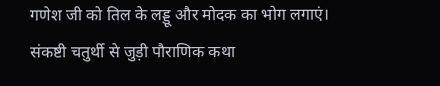गणेश जी को तिल के लड्डू और मोदक का भोग लगाएं।
संकष्टी चतुर्थी से जुड़ी पौराणिक कथा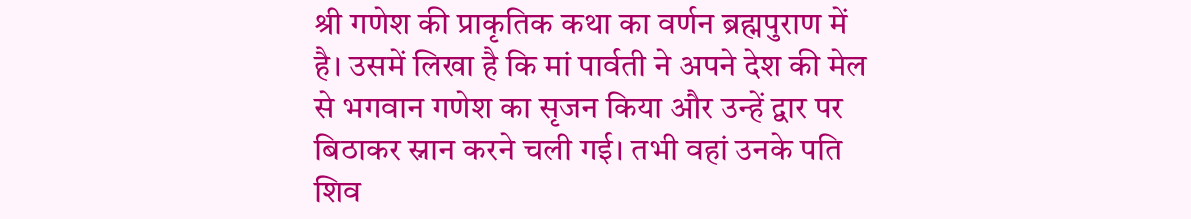श्री गणेश की प्राकृतिक कथा का वर्णन ब्रह्मपुराण में है। उसमें लिखा है कि मां पार्वती ने अपने देश की मेल से भगवान गणेश का सृजन किया और उन्हें द्वार पर बिठाकर स्नान करने चली गई। तभी वहां उनके पति शिव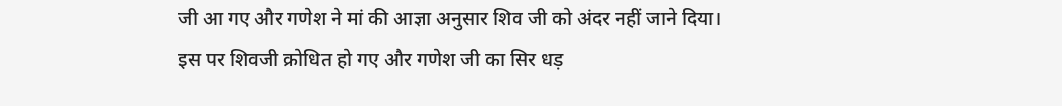जी आ गए और गणेश ने मां की आज्ञा अनुसार शिव जी को अंदर नहीं जाने दिया।
इस पर शिवजी क्रोधित हो गए और गणेश जी का सिर धड़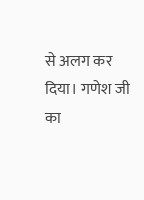से अलग कर दिया। गणेश जी का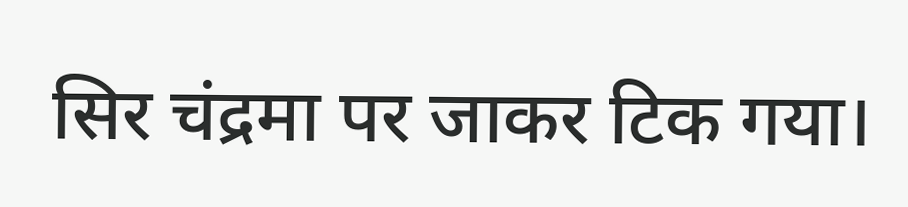सिर चंद्रमा पर जाकर टिक गया।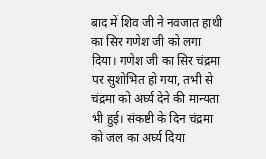बाद में शिव जी ने नवजात हाथी का सिर गणेश जी को लगा दिया। गणेश जी का सिर चंद्रमा पर सुशोभित हो गया, तभी से चंद्रमा को अर्घ्य देने की मान्यता भी हुई। संकष्टी के दिन चंद्रमा को जल का अर्घ्य दिया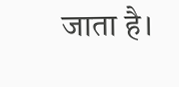जाता है।